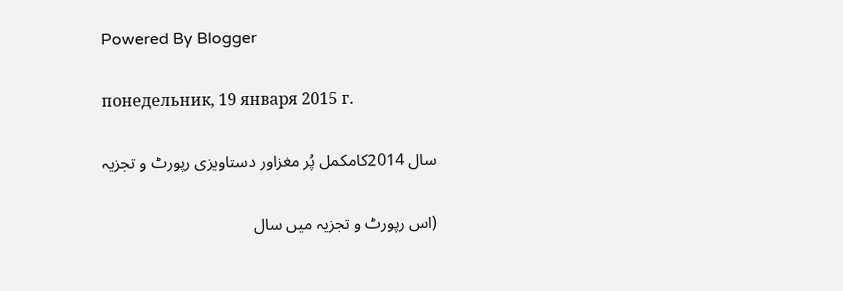Powered By Blogger

понедельник, 19 января 2015 г.

سال 2014کامکمل پُر مغزاور دستاویزی رپورٹ و تجزیہ

(اس رپورٹ و تجزیہ میں سال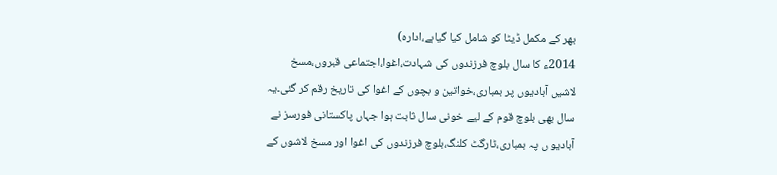بھر کے مکمل ڈیٹا کو شامل کیا گیاہے،ادارہ)
2014ء کا سال بلوچ فرزندوں کی شہادت،اغوا،اجتماعی قبروں،مسخ لاشیں آبادیوں پر بمباری،خواتین و بچوں کے اغوا کی تاریخ رقم کر گئی۔یہ سال بھی بلوچ قوم کے لیے خونی سال ثابت ہوا جہاں پاکستانی فورسز نے آبادیو ں پہ بمباری،ٹارگٹ کلنگ،بلوچ فرزندوں کی اغوا اور مسخ لاشوں کے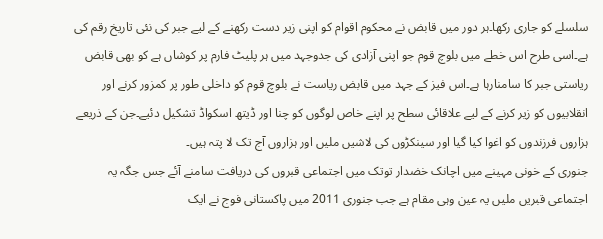سلسلے کو جاری رکھا۔ہر دور میں قابض نے محکوم اقوام کو اپنی زیر دست رکھنے کے لیے جبر کی نئی تاریخ رقم کی ہے۔اسی طرح اس خطے میں بلوچ قوم جو اپنی آزادی کی جدوجہد میں ہر پلیٹ فارم پر کوشاں ہے کو بھی قابض ریاستی جبر کا سامنارہا ہے۔اس فیز کے جہد میں قابض ریاست نے بلوچ قوم کو داخلی طور پر کمزور کرنے اور انقلابیوں کو زیر کرنے کے لیے علاقائی سطح پر اپنے خاص لوگوں کو چنا اور ڈیتھ اسکواڈ تشکیل دئیے۔جن کے ذریعے ہزاروں فرزندوں کو اغوا کیا گیا اور سینکڑوں کی لاشیں ملیں اور ہزاروں آج تک لا پتہ ہیں۔
جنوری کے خونی مہینے میں اچانک خضدار توتک میں اجتماعی قبروں کی دریافت سامنے آئے جس جگہ یہ اجتماعی قبریں ملیں یہ عین وہی مقام ہے جب جنوری 2011 میں پاکستانی فوج نے ایک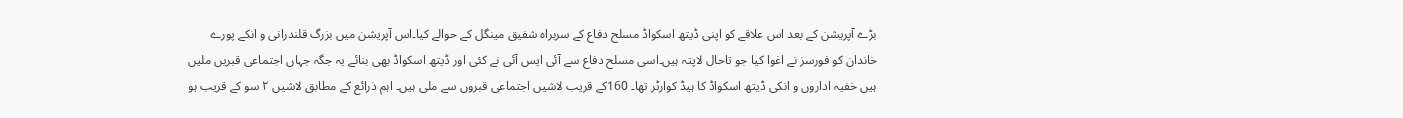بڑے آپریشن کے بعد اس علاقے کو اپنی ڈیتھ اسکواڈ مسلح دفاع کے سربراہ شفیق مینگل کے حوالے کیا۔اس آپریشن میں بزرگ قلندرانی و انکے پورے خاندان کو فورسز نے اغوا کیا جو تاحال لاپتہ ہیں۔اسی مسلح دفاع سے آئی ایس آئی نے کئی اور ڈیتھ اسکواڈ بھی بنائے یہ جگہ جہاں اجتماعی قبریں ملیں ہیں خفیہ اداروں و انکی ڈیتھ اسکواڈ کا ہیڈ کوارٹر تھا۔ 160کے قریب لاشیں اجتماعی قبروں سے ملی ہیں۔ اہم ذرائع کے مطابق لاشیں ۲ سو کے قریب ہو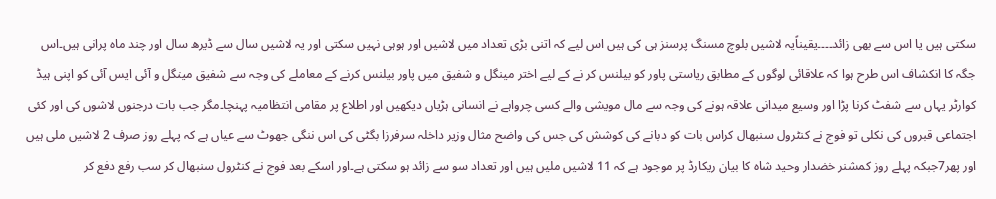سکتی ہیں یا اس سے بھی زائد۔۔۔۔یقیناًیہ لاشیں بلوچ مسنگ پرسنز ہی کی ہیں اس لیے کہ اتنی بڑی تعداد میں لاشیں اور ہوہی نہیں سکتی اور یہ لاشیں سال سے ڈیرھ سال اور چند ماہ پرانی ہیں۔اس جگہ کا انکشاف اس طرح ہوا کہ علاقائی لوگوں کے مطابق ریاستی پاور کو بیلنس کر نے کے لیے اختر مینگل و شفیق میں پاور بیلنس کرنے کے معاملے کی وجہ سے شفیق مینگل و آئی ایس آئی کو اپنی ہیڈ کوارٹر یہاں سے شفٹ کرنا پڑا اور وسیع میدانی علاقہ ہونے کی وجہ سے مال مویشی والے کسی چرواہے نے انسانی ہڑیاں دیکھیں اور اطلاع پر مقامی انتظامیہ پہنچا۔مگر جب بات درجنوں لاشوں کی اور کئی اجتماعی قبروں کی نکلی تو فوج نے کنٹرول سنبھال کراس بات کو دبانے کی کوشش کی جس کی واضح مثال وزیر داخلہ سرفرزا بگٹی کی اس ننگی جھوٹ سے عیاں ہے کہ پہلے روز صرف 2 لاشیں ملی ہیں اور پھر7جبکہ پہلے روز کمشنر خضدار وحید شاہ کا بیان ریکارڈ پر موجود ہے کہ 11 لاشیں ملیں ہیں اور تعداد سو سے زائد ہو سکتی ہے۔اور اسکے بعد فوج نے کنٹرول سنبھال کر سب رفع دفع کر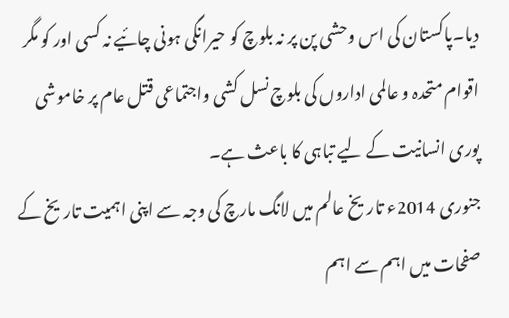دیا۔پاکستان کی اس وحشی پن پر نہ بلوچ کو حیرانگی ہونی چائیے نہ کسی اور کو مگر اقوام متحدہ و عالمی اداروں کی بلوچ نسل کشی واجتماعی قتل عام پر خاموشی پوری انسانیت کے لیے تباہی کا باعث ہے۔
جنوری 2014ء تاریخ عالم میں لانگ مارچ کی وجہ سے اپنی اہمیت تاریخ کے صفحات میں اہم سے اہم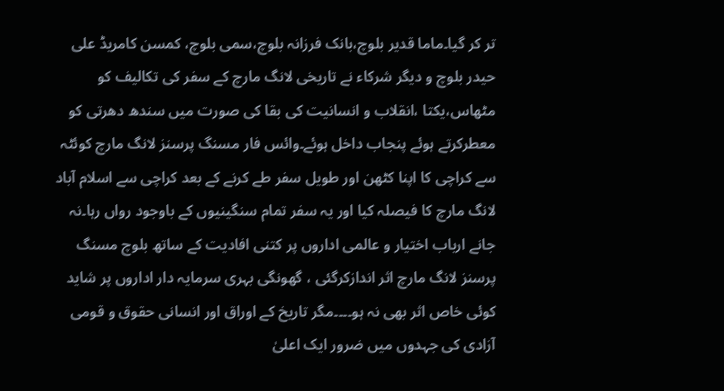تر کر گیا۔ماما قدیر بلوچ،بانک فرزانہ بلوچ،سمی بلوچ، کمسن کامریڈ علی حیدر بلوچ و دیگر شرکاء نے تاریخی لانگ مارچ کے سفر کی تکالیف کو مٹھاس،یکتا ،انقلاب و انسانیت کی بقا کی صورت میں سندھ دھرتی کو معطرکرتے ہوئے پنجاب داخل ہوئے۔وائس فار مسنگ پرسنز لانگ مارچ کوئٹہ سے کراچی کا اپنا کٹھن اور طویل سفر طے کرنے کے بعد کراچی سے اسلام آباد لانگ مارچ کا فیصلہ کیا اور یہ سفر تمام سنگینیوں کے باوجود رواں رہا۔نہ جانے ارباب اختیار و عالمی اداروں پر کتنی افادیت کے ساتھ بلوچ مسنگ پرسنز لانگ مارچ اثر اندازکرگئی ، گھونگی بہری سرمایہ دار اداروں پر شاید کوئی خاص اثر بھی نہ ہو۔۔۔۔مگر تاریخ کے اوراق اور انسانی حقوق و قومی آزادی کی جہدوں میں ضرور ایک اعلیٰ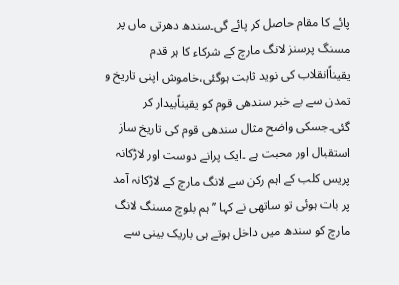پائے کا مقام حاصل کر پائے گی۔سندھ دھرتی ماں پر مسنگ پرسنز لانگ مارچ کے شرکاء کا ہر قدم یقیناًانقلاب کی نوید ثابت ہوگئی،خاموش اپنی تاریخ و تمدن سے بے خبر سندھی قوم کو یقیناًبیدار کر گئی۔جسکی واضح مثال سندھی قوم کی تاریخ ساز استقبال اور محبت ہے ۔ایک پرانے دوست اور لاڑکانہ پریس کلب کے اہم رکن سے لانگ مارچ کے لاڑکانہ آمد پر بات ہوئی تو ساتھی نے کہا ’’ ہم بلوچ مسنگ لانگ مارچ کو سندھ میں داخل ہوتے ہی باریک بینی سے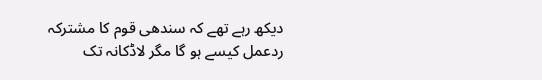دیکھ رہے تھے کہ سندھی قوم کا مشترکہ ردعمل کیسے ہو گا مگر لاڈکانہ تک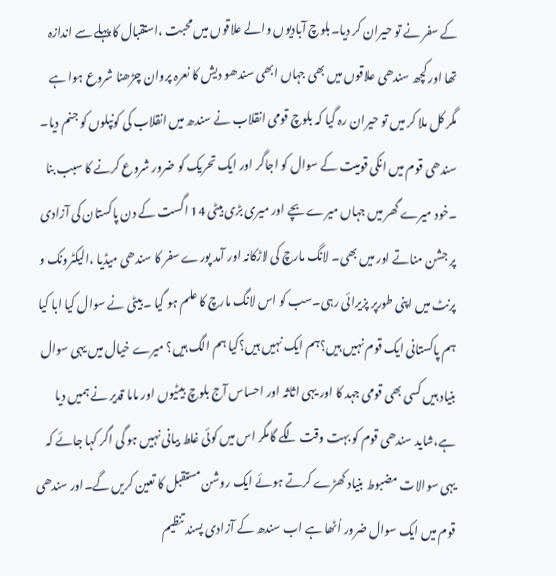کے سفر نے تو حیران کر دیا۔بلوچ آبادیوں والے علاقوں میں محبت ،استقبال کا پہلے سے اندازہ تھا اور کچھ سندھی علاقوں میں بھی جہاں ابھی سندھو دیش کا نعرہ پروان چڑھنا شروع ہوا ہے مگر کل ملا کر میں تو حیران رہ گیا کہ بلوچ قومی انقلاب نے سندھ میں انقلاب کی کونپلوں کو جنم دیا۔ سندھی قوم میں انکی قومیت کے سوال کو اجاگر اور ایک تحریک کو ضرور شروع کرنے کا سبب بنا ۔خود میرے گھر میں جہاں میرے بچے اور میری بڑی بیٹی 14 اگست کے دن پاکستان کی آزادی پر جشن مناتے اور میں بھی۔ لانگ مارچ کی لاڑکانہ اور آمد پورے سفر کا سندھی میڈیا ،الیکٹرونک و پرنٹ میں اپنی طورپر پزیرائی رہی۔سب کو اس لانگ مارچ کا علم ہو گیا ۔بیٹی نے سوال کیا ابا کیا ہم پاکستانی ایک قوم نہیں ہیں؟ہم ایک نہیں ہیں؟کیا ہم الگ ہیں؟ میرے خیال میں یہی سوال بنیاد ہیں کسی بھی قومی جہد کا اور یہی اثاثہ اور احساس آج بلوچ بیٹیوں اور ماما قدیر نے ہمیں دیا ہے،شاید سندھی قوم کو بہت وقت لگے گامگر اس میں کوئی غلط بیانی نہیں ہو گی اگر کہا جائے کہ یہی سوالات مضبوط بنیاد کھڑے کرتے ہوئے ایک روشن مستقبل کا تعین کریں گے۔اور سندھی قوم میں ایک سوال ضرور اُٹھا ہے اب سندھ کے آزادی پسند تنظیم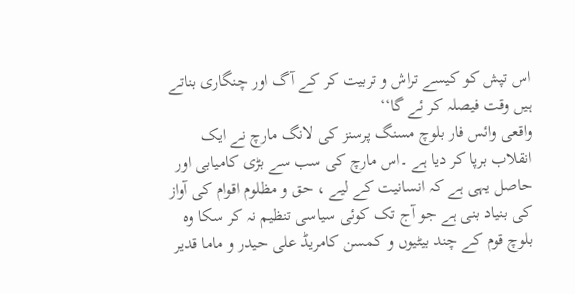اس تپش کو کیسے تراش و تربیت کر کے آگ اور چنگاری بناتے ہیں وقت فیصلہ کر ئے گا‘‘
واقعی وائس فار بلوچ مسنگ پرسنز کی لانگ مارچ نے ایک انقلاب برپا کر دیا ہے ۔اس مارچ کی سب سے بڑی کامیابی اور حاصل یہی ہے کہ انسانیت کے لیے ، حق و مظلوم اقوام کی آواز کی بنیاد بنی ہے جو آج تک کوئی سیاسی تنظیم نہ کر سکا وہ بلوچ قوم کے چند بیٹیوں و کمسن کامریڈ علی حیدر و ماما قدیر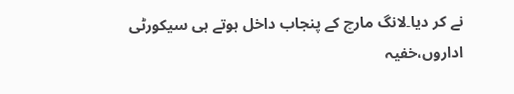نے کر دیا۔لانگ مارچ کے پنجاب داخل ہوتے ہی سیکورٹی اداروں،خفیہ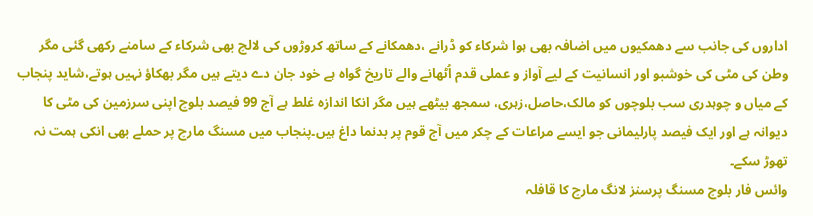اداروں کی جانب سے دھمکیوں میں اضافہ بھی ہوا شرکاء کو ڈرانے ،دھمکانے کے ساتھ کروڑوں کی لالچ بھی شرکاء کے سامنے رکھی گئی مگر وطن کی مٹی کی خوشبو اور انسانیت کے لیے آواز و عملی قدم اُٹھانے والے تاریخ گواہ ہے خود جان دے دیتے ہیں مگر بھکاؤ نہیں ہوتے،شاید پنجاب کے میاں و چوہدری سب بلوچوں کو مالک،حاصل،زہری، سمجھ بیٹھے ہیں مگر انکا اندازہ غلط ہے آج 99 فیصد بلوچ اپنی سرزمین کی مٹی کا دیوانہ ہے اور ایک فیصد پارلیمانی جو ایسے مراعات کے چکر میں آج قوم پر بدنما داغ ہیں۔پنجاب میں مسنگ مارچ پر حملے بھی انکی ہمت نہ تھوڑ سکے۔
وائس فار بلوچ مسنگ پرسنز لانگ مارچ کا قافلہ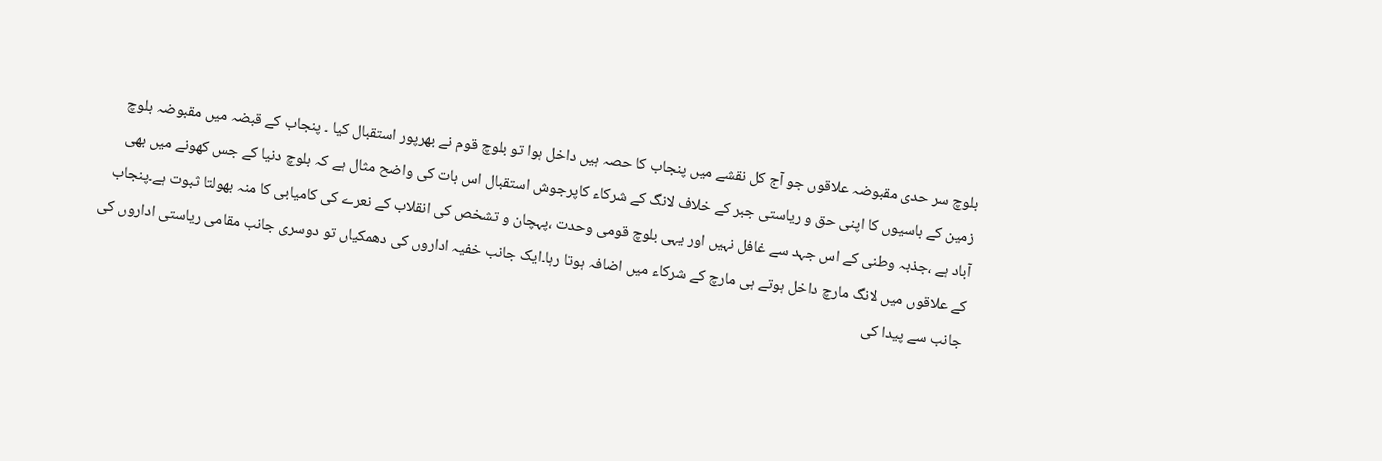بلوچ سر حدی مقبوضہ علاقوں جو آج کل نقشے میں پنجاب کا حصہ ہیں داخل ہوا تو بلوچ قوم نے بھرپور استقبال کیا ۔ پنجاب کے قبضہ میں مقبوضہ بلوچ زمین کے باسیوں کا اپنی حق و ریاستی جبر کے خلاف لانگ کے شرکاء کاپرجوش استقبال اس بات کی واضح مثال ہے کہ بلوچ دنیا کے جس کھونے میں بھی آباد ہے ،جذبہ وطنی کے اس جہد سے غافل نہیں اور یہی بلوچ قومی وحدت ،پہچان و تشخص کی انقلاب کے نعرے کی کامیابی کا منہ بھولتا ثبوت ہے۔پنجاب کے علاقوں میں لانگ مارچ داخل ہوتے ہی مارچ کے شرکاء میں اضافہ ہوتا رہا۔ایک جانب خفیہ اداروں کی دھمکیاں تو دوسری جانب مقامی ریاستی اداروں کی جانب سے پیدا کی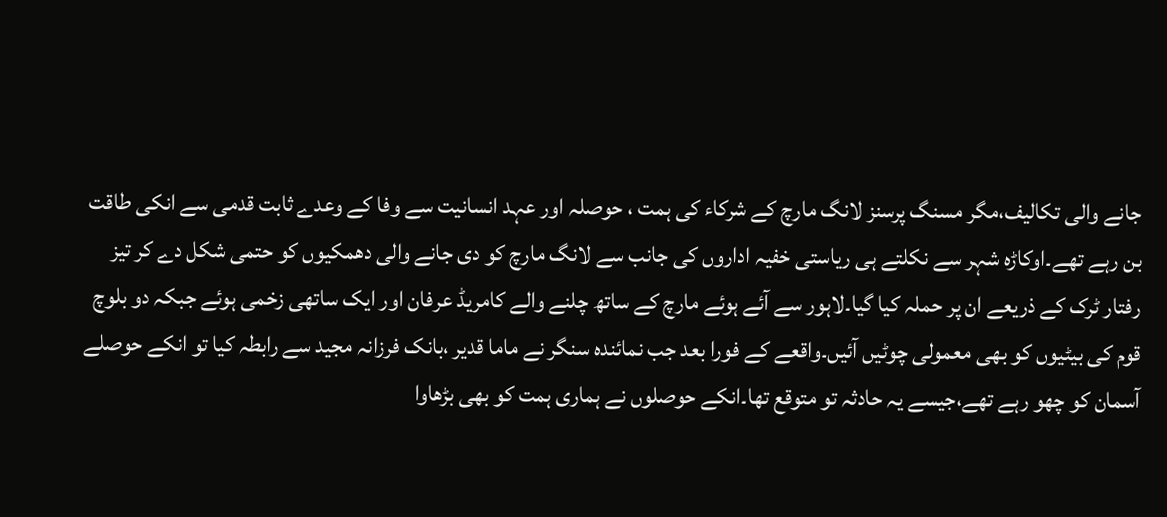جانے والی تکالیف،مگر مسنگ پرسنز لانگ مارچ کے شرکاء کی ہمت ، حوصلہ اور عہد انسانیت سے وفا کے وعدے ثابت قدمی سے انکی طاقت بن رہے تھے۔اوکاڑہ شہر سے نکلتے ہی ریاستی خفیہ اداروں کی جانب سے لانگ مارچ کو دی جانے والی دھمکیوں کو حتمی شکل دے کر تیز رفتار ٹرک کے ذریعے ان پر حملہ کیا گیا۔لاہور سے آئے ہوئے مارچ کے ساتھ چلنے والے کامریڈ عرفان اور ایک ساتھی زخمی ہوئے جبکہ دو بلوچ قوم کی بیٹیوں کو بھی معمولی چوٹیں آئیں۔واقعے کے فورا بعد جب نمائندہ سنگر نے ماما قدیر ،بانک فرزانہ مجید سے رابطہ کیا تو انکے حوصلے آسمان کو چھو رہے تھے،جیسے یہ حادثہ تو متوقع تھا۔انکے حوصلوں نے ہماری ہمت کو بھی بڑھاوا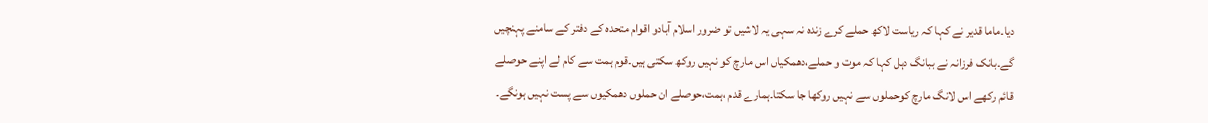دیا۔ماما قدیر نے کہا کہ ریاست لاکھ حملے کرے زندہ نہ سہی یہ لاشیں تو ضرور اسلام آبادو اقوام متحدہ کے دفتر کے سامنے پہنچیں گے۔بانک فرزانہ نے ببانگ دہل کہا کہ موت و حملے،دھمکیاں اس مارچ کو نہیں روکھ سکتی ہیں۔قوم ہمت سے کام لے اپنے حوصلے قائم رکھے اس لانگ مارچ کوحملوں سے نہیں روکھا جا سکتا۔ہمارے قدم ،ہمت،حوصلے ان حملوں دھمکیوں سے پست نہیں ہونگے۔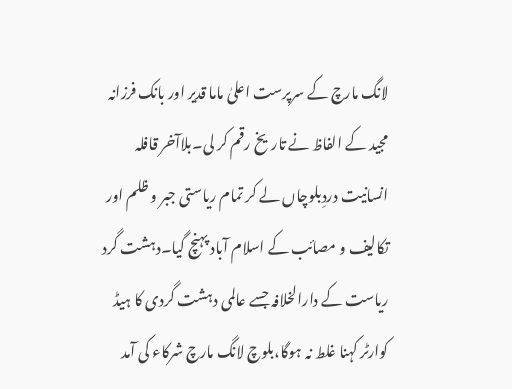لانگ مارچ کے سرپرست اعلیٰ ماما قدیر اور بانک فرزانہ مجید کے الفاظ نے تاریخ رقم کر لی۔بلاآخر قافلہ انسانیت دردِبلوچاں لے کر تمام ریاستی جبر و ظلم اور تکالیف و مصائب کے اسلام آباد پہنچ گیا۔دہشت گرد ریاست کے دارالخلافہ جسے عالمی دہشت گردی کا ہیڈ کوارٹر کہنا غلط نہ ہوگا،بلوچ لانگ مارچ شرکاء کی آمد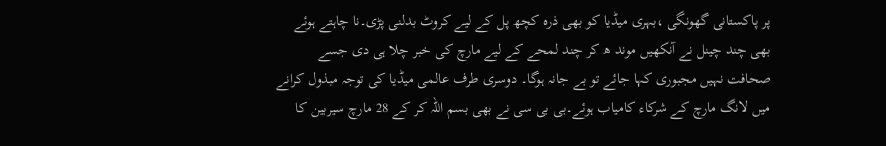پر پاکستانی گھونگی ،بہری میڈیا کو بھی ذرہ کچھ پل کے لیے کروٹ بدلنی پڑی۔نا چاہتے ہوئے بھی چند چینل نے آنکھیں موند ھ کر چند لمحے کے لیے مارچ کی خبر چلا ہی دی جسے صحافت نہیں مجبوری کہا جائے تو بے جانہ ہوگا۔ دوسری طرف عالمی میڈیا کی توجہ مبذول کرانے میں لانگ مارچ کے شرکاء کامیاب ہوئے۔بی بی سی نے بھی بسم اللہ کر کے 28 مارچ سیربین کا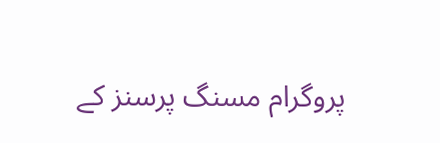پروگرام مسنگ پرسنز کے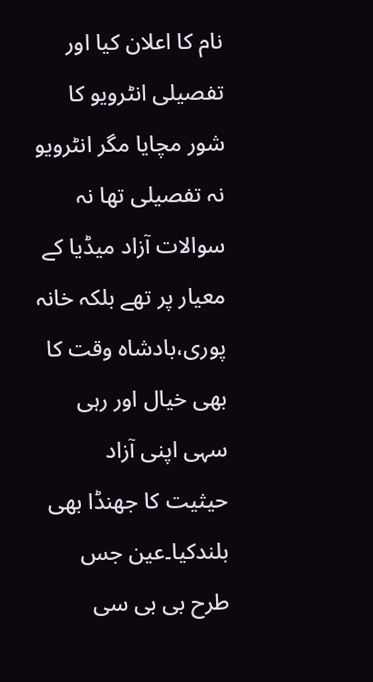نام کا اعلان کیا اور تفصیلی انٹرویو کا شور مچایا مگر انٹرویو نہ تفصیلی تھا نہ سوالات آزاد میڈیا کے معیار پر تھے بلکہ خانہ پوری،بادشاہ وقت کا بھی خیال اور رہی سہی اپنی آزاد حیثیت کا جھنڈا بھی بلندکیا۔عین جس طرح بی بی سی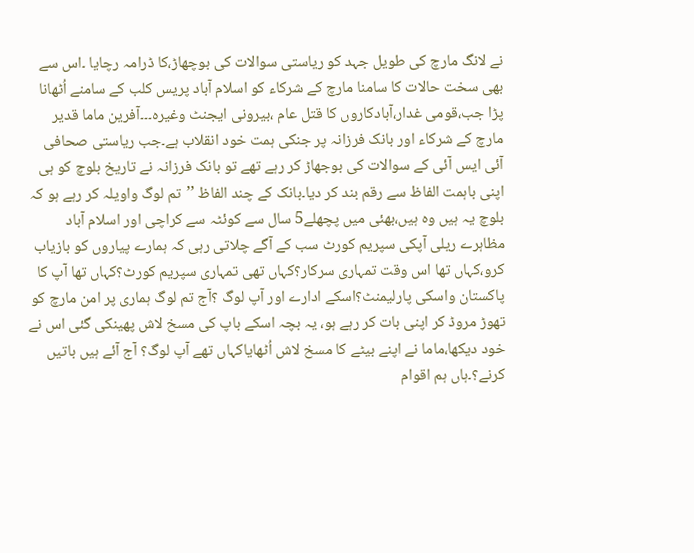نے لانگ مارچ کی طویل جہد کو ریاستی سوالات کی بوچھاڑ،کا ڈرامہ رچایا ۔اس سے بھی سخت حالات کا سامنا مارچ کے شرکاء کو اسلام آباد پریس کلب کے سامنے اُٹھانا پڑا جب،قومی غدار،آبادکاروں کا قتل عام ،بیرونی ایجنٹ وغیرہ۔۔۔آفرین ماما قدیر مارچ کے شرکاء اور بانک فرزانہ پر جنکی ہمت خود انقلاب ہے۔جب ریاستی صحافی آئی ایس آئی کے سوالات کی بوجھاڑ کر رہے تھے تو بانک فرزانہ نے تاریخ بلوچ کو ہی اپنی باہمت الفاظ سے رقم بند کر دیا۔بانک کے چند الفاظ ’’تم لوگ واویلہ کر رہے ہو کہ بلوچ یہ ہیں وہ ہیں،بھئی میں پچھلے5 سال سے کوئٹہ سے کراچی اور اسلام آباد مظاہرے ریلی آپکی سپریم کورٹ سب کے آگے چلاتی رہی کہ ہمارے پیاروں کو بازیاب کرو،کہاں تھا اس وقت تمہاری سرکار؟کہاں تھی تمہاری سپریم کورٹ؟کہاں تھا آپ کا پاکستان واسکی پارلیمنٹ؟اسکے ادارے اور آپ لوگ ؟آج تم لوگ ہماری پر امن مارچ کو تھوڑ مروڈ کر اپنی بات کر رہے ہو، یہ بچہ اسکے باپ کی مسخ لاش پھینکی گئی اس نے خود دیکھا،ماما نے اپنے بیٹے کا مسخ لاش اُٹھایاکہاں تھے آپ لوگ؟ آج آئے ہیں باتیں کرنے؟۔ہاں ہم اقوام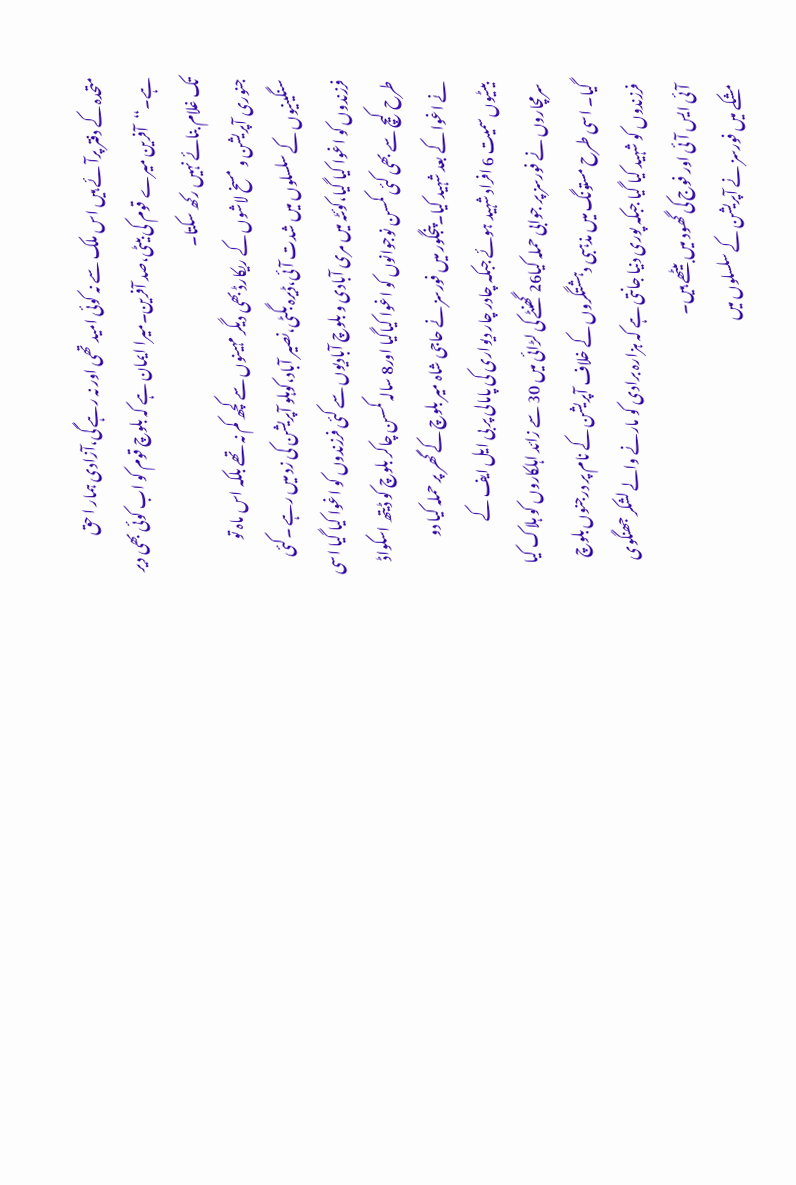متحدہ کے دفتر پرآئے ہیں اس ملک سے نہ کوئی امید تھی اور نہ رہے گی،آزادی ہمار ا حق ہے۔‘‘آفرین میرے قوم کی بیٹی،صد آفرین۔میرا ایمان ہے کہ بلوچ قوم کو اب کوئی بھی دیر تک غلام بنائے نہیں رکھ سکتا۔
جنوری آپریشن و مسخ لاشوں کے ریکارڈ بھی دیگر مہینوں سے کچھ کم نہ تھے بلکہ اس ماہ تو سنگینیوں کے سلسلوں میں شدت آئی،ڈیرہ بگٹی،نصیر آباد،کوہلو آپریشن کی زد میں رہے ۔کئی فرزندوں کو اغوا کیا گیا،کوئٹہ میں مری آبادی و بلوچ آبادیوں سے کئی فرزندوں کو اغوا کیا گیا اسی طرح کیچ سے بھی کئی کمسن نوجوانوں کو اغوا کیاگیا اور8 سالہ کمسن چاکر بلوچ کو ڈیتھ اسکواڈ نے اغوا کے بعد شہید کیا۔پنجگور میں فورسز نے حاجی شاہ میر بلوچ کے گھر پر حملہ کیا دو بیٹیوں سمیت 6 افراد شہید ہوئے جبکہ چادر چار دیواری کی پامالی پر بی ایل ایف کے سرمچاروں نے فورسز پر جوابی حملہ کیا26 گھنٹے کی لڑائی میں 30 سے زائد اہلکاروں کو ہلاک کیا گیا۔ اسی طرح مستونگ میں مذہبی دہشتگروں کے خلاف آپریشن کے نام پر درجنوں بلوچ فرزندوں کو شہید کیا گیا جبکہ پوری دنیا جانتی ہے کہ ہزارہ برادی کو مارنے والے لشکر جھنگوی آئی ایس آئی اور فوج کی گھود میں بیٹھے ہیں۔
مشکے میں فورسز نے آپریشن کے سلسلوں میں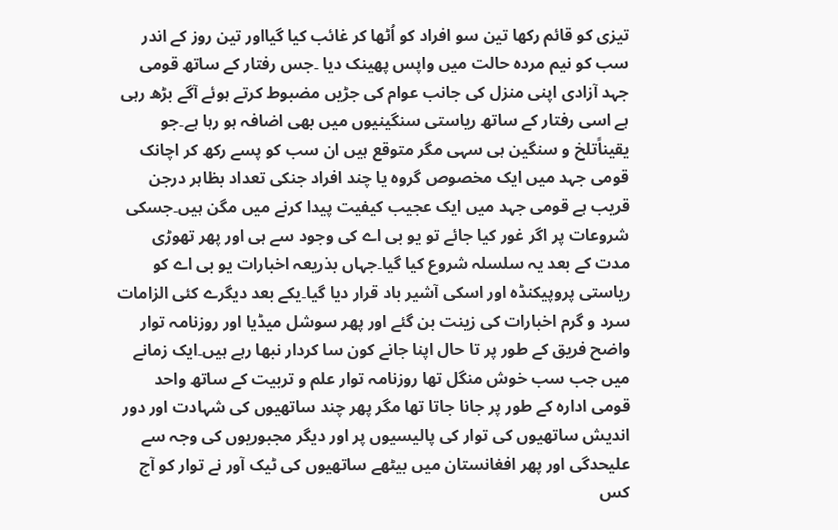تیزی کو قائم رکھا تین سو افراد کو اُٹھا کر غائب کیا گیااور تین روز کے اندر سب کو نیم مردہ حالت میں واپس پھینک دیا ۔جس رفتار کے ساتھ قومی جہد آزادی اپنی منزل کی جانب عوام کی جڑیں مضبوط کرتے ہوئے آگے بڑھ رہی ہے اسی رفتار کے ساتھ ریاستی سنگینیوں میں بھی اضافہ ہو رہا ہے۔جو یقیناًتلخ و سنگین ہی سہی مگر متوقع ہیں ان سب کو پسے رکھ کر اچانک قومی جہد میں ایک مخصوص گروہ یا چند افراد جنکی تعداد بظاہر درجن قریب ہے قومی جہد میں ایک عجیب کیفیت پیدا کرنے میں مگن ہیں۔جسکی شروعات پر اگر غور کیا جائے تو یو بی اے کی وجود سے ہی اور پھر تھوڑی مدت کے بعد یہ سلسلہ شروع کیا گیا۔جہاں بذریعہ اخبارات یو بی اے کو ریاستی پروپیکنڈہ اور اسکی آشیر باد قرار دیا گیا۔یکے بعد دیگرے کئی الزامات سرد و گرم اخبارات کی زینت بن گئے اور پھر سوشل میڈیا اور روزنامہ توار واضح فریق کے طور پر تا حال اپنا جانے کون سا کردار نبھا رہے ہیں۔ایک زمانے میں جب سب خوش منگل تھا روزنامہ توار علم و تربیت کے ساتھ واحد قومی ادارہ کے طور پر جانا جاتا تھا مگر پھر چند ساتھیوں کی شہادت اور دور اندیش ساتھیوں کی توار کی پالیسیوں پر اور دیگر مجبوریوں کی وجہ سے علیحدگی اور پھر افغانستان میں بیٹھے ساتھیوں کی ٹیک آور نے توار کو آج کس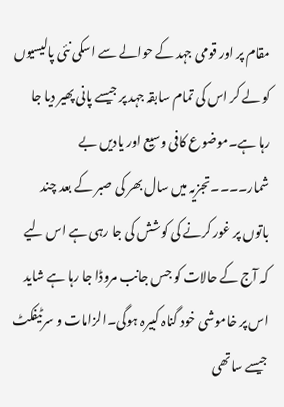مقام پر اور قومی جہد کے حوالے سے اسکی نئی پالیسیوں کو لے کر اس کی تمام سابقہ جہد پر جیسے پانی پھیر دیا جا رہا ہے۔موضوع کافی وسیع اور یادیں بے شمار۔۔۔۔تجزیہ میں سال بھر کی صبر کے بعد چند باتوں پر غور کرنے کی کوشش کی جا رہی ہے اس لیے کہ آج کے حالات کو جس جانب مروڈا جا رہا ہے شاید اس پر خاموشی خود گناہ کبیرہ ہوگی۔الزامات و سرٹیفکٹ جیسے ساتھی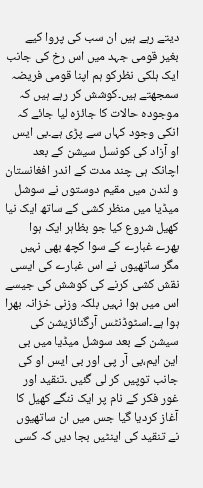دیتے رہے ہیں ان سب کی پروا کیے بغیر قومی جہد میں اس رخ کی جانب ایک ہلکی نظرکو ہم اپنا قومی فریضہ سمجھتے ہیں۔کوشش کر رہے ہیں کہ موجودہ حالات کا جائزہ لیا جائے کہ انکی وجود کہاں سے پڑی ہے۔بی ایس او آزاد کی کونسل سیشن کے بعد اچانک ہی چند مدت کے اندر افغانستان و لندن میں مقیم دوستوں نے سوشل میڈیا میں منظر کشی کے ساتھ ایک نیا کھیل شروع کیا جو بظاہر ایک ہوا بھرے غبارے کے سوا کچھ بھی نہیں مگر ساتھیوں نے اس غبارے کی ایسی نقش کشی کرنے کی کوشش کی جیسے اس میں ہوا نہیں بلکہ وزنی خزانہ بھرا ہوا ہے۔اسٹوڈنٹس آرگنائزیشن کی سیشن کے بعد سوشل میڈیا میں بی این ایم،بی آر پی اور بی ایس او کی جانب توپیں کر لی گئیں ۔تنقید اور غور فکر کے نام پر ایک ننگے کھیل کا آغاز کردیا گیا جس میں ان ساتھیوں نے تنقید کی اینٹیں بجا دیں کہ کسی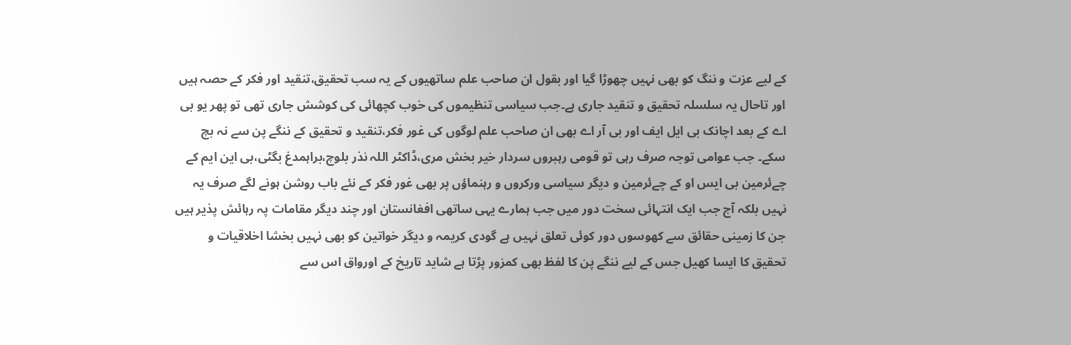کے لیے عزت و ننگ کو بھی نہیں چھوڑا گیا اور بقول ان صاحب علم ساتھیوں کے یہ سب تحقیق،تنقید اور فکر کے حصہ ہیں اور تاحال یہ سلسلہ تحقیق و تنقید جاری ہے۔جب سیاسی تنظیموں کی خوب کچھائی کی کوشش جاری تھی تو پھر یو بی اے کے بعد اچانک بی ایل ایف اور بی آر اے بھی ان صاحب علم لوگوں کی غور فکر،تنقید و تحقیق کے ننگے پن سے نہ بچ سکے۔ جب عوامی توجہ صرف رہی تو قومی رہبروں سردار خیر بخش مری،ڈاکٹر اللہ نذر بلوچ،براہمدغ بگٹی،بی این ایم کے چےئرمین بی ایس او کے چےئرمین و دیگر سیاسی ورکروں و رہنماؤں پر بھی غور فکر کے نئے باب روشن ہونے لگے صرف یہ نہیں بلکہ آج جب ایک انتہائی سخت دور میں جب ہمارے یہی ساتھی افغانستان اور چند دیگر مقامات پہ رہائش پذیر ہیں جن کا زمینی حقائق سے کھوسوں دور کوئی تعلق نہیں ہے گودی کریمہ و دیگر خواتین کو بھی نہیں بخشا اخلاقیات و تحقیق کا ایسا کھیل جس کے لیے ننگے پن کا لفظ بھی کمزور پڑتا ہے شاید تاریخ کے اورواق اس سے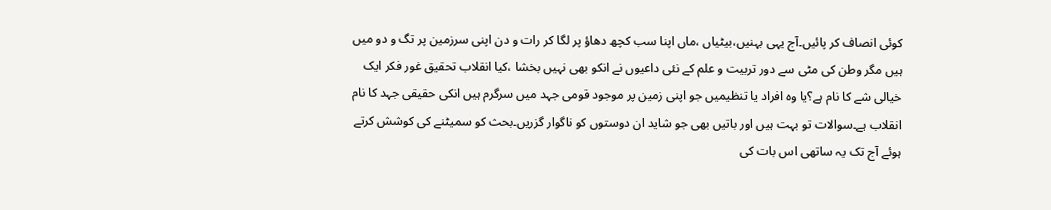کوئی انصاف کر پائیں۔آج یہی بہنیں،بیٹیاں ،ماں اپنا سب کچھ دھاؤ پر لگا کر رات و دن اپنی سرزمین پر تگ و دو میں ہیں مگر وطن کی مٹی سے دور تربیت و علم کے نئی داعیوں نے انکو بھی نہیں بخشا ،کیا انقلاب تحقیق غور فکر ایک خیالی شے کا نام ہے؟یا وہ افراد یا تنظیمیں جو اپنی زمین پر موجود قومی جہد میں سرگرم ہیں انکی حقیقی جہد کا نام انقلاب ہے۔سوالات تو بہت ہیں اور باتیں بھی جو شاید ان دوستوں کو ناگوار گزریں۔بحث کو سمیٹنے کی کوشش کرتے ہوئے آج تک یہ ساتھی اس بات کی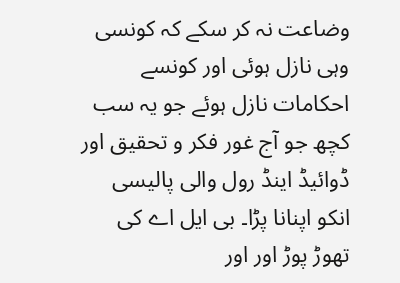وضاعت نہ کر سکے کہ کونسی وہی نازل ہوئی اور کونسے احکامات نازل ہوئے جو یہ سب کچھ جو آج غور فکر و تحقیق اور ڈوائیڈ اینڈ رول والی پالیسی انکو اپنانا پڑا۔ بی ایل اے کی تھوڑ پوڑ اور اور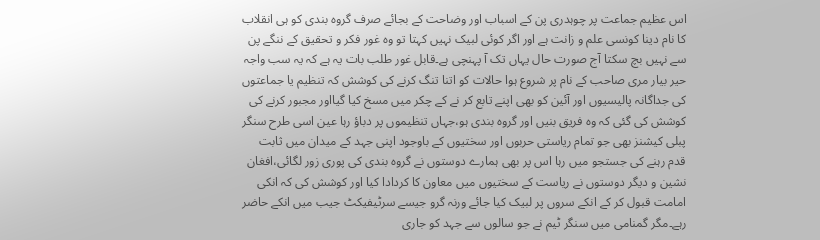اس عظیم جماعت پر چوہدری پن کے اسباب اور وضاحت کے بجائے صرف گروہ بندی کو ہی انقلاب کا نام دینا کونسی علم و زانت ہے اور اگر کوئی لبیک نہیں کہتا تو وہ غور فکر و تحقیق کے ننگے پن سے نہیں بچ سکتا آج صورت حال یہاں تک آ پہنچی ہے۔قابل غور طلب بات یہ ہے کہ یہ سب واجہ حیر بیار مری صاحب کے نام پر شروع ہوا حالات کو اتنا تنگ کرنے کی کوشش کہ تنظیم یا جماعتوں کی جداگانہ پالیسیوں اور آئین کو بھی اپنے تابع کر نے کے چکر میں مسخ کیا گیااور مجبور کرنے کی کوشش کی گئی کہ وہ فریق بنیں اور گروہ بندی ہو،جہاں تنظیموں پر دباؤ رہا عین اسی طرح سنگر پبلی کیشنز بھی جو تمام ریاستی حربوں اور سختیوں کے باوجود اپنی جہد کے میدان میں ثابت قدم رہنے کی جستجو میں رہا اس پر بھی ہمارے دوستوں نے گروہ بندی کی پوری زور لگائی،افغان نشین و دیگر دوستوں نے ریاست کے سختیوں میں معاون کا کردادا کیا اور کوشش کی کہ انکی امامت قبول کر کے انکے سروں پر لبیک کیا جائے ورنہ گرو جیسے سرٹیفیکٹ جیب میں انکے حاضر رہے۔مگر گمنامی میں سنگر ٹیم نے جو سالوں سے جہد کو جاری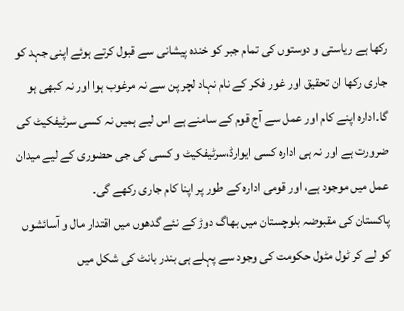رکھا ہے ریاستی و دوستوں کی تمام جبر کو خندہ پیشانی سے قبول کرتے ہوئے اپنی جہد کو جاری رکھا ان تحقیق اور غور فکر کے نام نہاد لچر پن سے نہ مرغوب ہوا اور نہ کبھی ہو گا۔ادارہ اپنے کام اور عمل سے آج قوم کے سامنے ہے اس لیے ہمیں نہ کسی سرٹیفکیٹ کی ضرورت ہے اور نہ ہی ادارہ کسی ایوارڈ،سرٹیفکیٹ و کسی کی جی حضوری کے لیے میدان عمل میں موجود ہے، اور قومی ادارہ کے طور پر اپنا کام جاری رکھے گی۔
پاکستان کی مقبوضہ بلوچستان میں بھاگ دوڑ کے نئے گدھوں میں اقتدار مال و آسائشوں کو لے کر ٹول مٹول حکومت کی وجود سے پہلے ہی بندر بانٹ کی شکل میں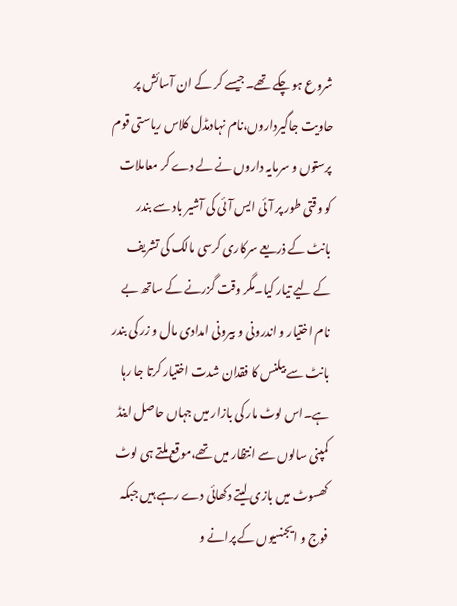شروع ہو چکے تھے۔جیسے کر کے ان آسائش پر حاویت جاگیرداروں،نام نہادمڈل کلاس ریاستی قوم پرستوں و سرمایہ داروں نے لے دے کر معاملات کو وقتی طور پر آئی ایس آئی کی آشیر باد سے بندر بانٹ کے ذریعے سرکاری کرسی مالک کی تشریف کے لیے تیار کیا۔مگر وقت گزرنے کے ساتھ بے نام اختیار و اندرونی و بیرونی امدادی مال و زر کی بندر بانٹ سے بیلنس کا فقدان شدت اختیار کرتا جا رہا ہے۔اس لوٹ مار کی بازار میں جہاں حاصل اینڈ کمپنی سالوں سے انتظار میں تھے،موقع ملتے ہی لوٹ کھسوٹ میں بازی لیتے دکھائی دے رہے ہیں جبکہ فوج و ایجنسیوں کے پرانے و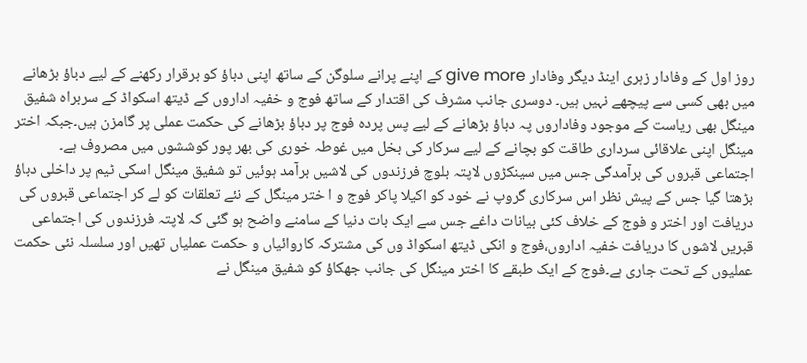روز اول کے وفادار زہری اینڈ دیگر وفادار give more کے اپنے پرانے سلوگن کے ساتھ اپنی دباؤ کو برقرار رکھنے کے لیے دباؤ بڑھانے میں بھی کسی سے پیچھے نہیں ہیں۔ دوسری جانب مشرف کی اقتدار کے ساتھ فوج و خفیہ اداروں کے ڈیتھ اسکواڈ کے سربراہ شفیق مینگل بھی ریاست کے موجود وفاداروں پہ دباؤ بڑھانے کے لیے پس پردہ فوج پر دباؤ بڑھانے کی حکمت عملی پر گامزن ہیں۔جبکہ اختر مینگل اپنی علاقائی سرداری طاقت کو بچانے کے لیے سرکار کی بخل میں غوطہ خوری کی بھر پور کوششوں میں مصروف ہے۔ اجتماعی قبروں کی برآمدگی جس میں سینکڑوں لاپتہ بلوچ فرزندوں کی لاشیں برآمد ہوئیں تو شفیق مینگل اسکی ٹیم پر داخلی دباؤ بڑھتا گیا جس کے پیش نظر اس سرکاری گروپ نے خود کو اکیلا پاکر فوج و ا ختر مینگل کے نئے تعلقات کو لے کر اجتماعی قبروں کی دریافت اور اختر و فوج کے خلاف کئی بیانات داغے جس سے ایک بات دنیا کے سامنے واضح ہو گئی کہ لاپتہ فرزندوں کی اجتماعی قبریں لاشوں کا دریافت خفیہ اداروں،فوج و انکی ڈیتھ اسکواڈ وں کی مشترکہ کاروائیاں و حکمت عملیاں تھیں اور سلسلہ نئی حکمت عملیوں کے تحت جاری ہے۔فوج کے ایک طبقے کا اختر مینگل کی جانب جھکاؤ کو شفیق مینگل نے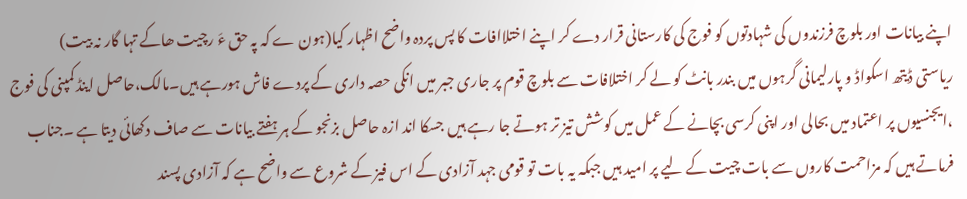اپنے بیانات اور بلوچ فرزندوں کی شہادتوں کو فوج کی کارستانی قرار دے کر اپنے اختلاافات کا پس پردہ واضح اظہار کیا(ہون ے کہ پہ حق ءَ رچیت ھاکے تہا گار نہ بیت)
ریاستی ڈیتھ اسکواڈ و پارلیمانی گرہوں میں بندر بانٹ کو لے کر اختلافات سے بلوچ قوم پر جاری جبر میں انکی حصہ داری کے پردے فاش ہورہے ہیں۔مالک،حاصل اینڈ کمپنی کی فوج ،ایجنسیوں پر اعتماد میں بحالی اور اپنی کرسی بچانے کے عمل میں کوشش تیز تر ہوتے جا رہے ہیں جسکا اند ازہ حاصل بزنجو کے ہر ہفتے بیانات سے صاف دکھائی دیتا ہے ۔جناب فرماتے ہیں کہ مزاحمت کاروں سے بات چیت کے لیے پر امید ہیں جبکہ یہ بات تو قومی جہد آزادی کے اس فیز کے شروع سے واضح ہے کہ آزادی پسند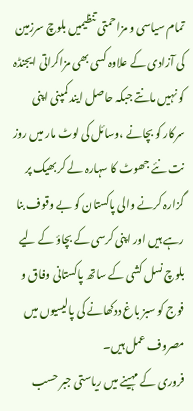تمام سیاسی و مزاحمتی تنظیمیں بلوچ سرزمین کی آزادی کے علاوہ کسی بھی مزاکراتی ایجنڈہ کو نہیں مانتے جبکہ حاصل ایند کمپنی اپنی سرکار کو بچانے ،وسائل کی لوٹ مار میں روز نت نئے جھوٹ کا سہارہ لے کر بھیک پر گزارہ کرنے والی پاکستان کو بے وقوف بنا رہے ہیں اور اپنی کرسی کے بچاؤ کے لیے بلوچ نسل کشی کے ساتھ پاکستانی وفاق و فوج کو سبز باغ ددکھانے کی پالیسیوں میں مصروف عمل ہیں۔
فروری کے مہینے میں ریاستی جبر حسب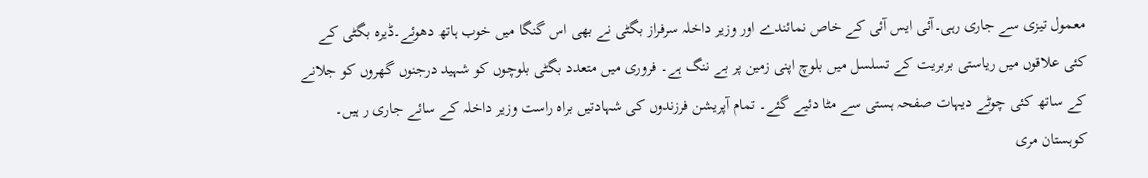معمول تیزی سے جاری رہی۔آئی ایس آئی کے خاص نمائندے اور وزیر داخلہ سرفراز بگٹی نے بھی اس گنگا میں خوب ہاتھ دھوئے۔ڈیرہ بگٹی کے کئی علاقوں میں ریاستی بربریت کے تسلسل میں بلوچ اپنی زمین پر بے ننگ ہے۔ فروری میں متعدد بگٹی بلوچوں کو شہید درجنوں گھروں کو جلانے کے ساتھ کئی چوٹے دیہات صفحہ ہستی سے مٹا دئیے گئے۔ تمام آپریشن فرزندوں کی شہادتیں براہ راست وزیر داخلہ کے سائے جاری ر ہیں۔ کوہستان مری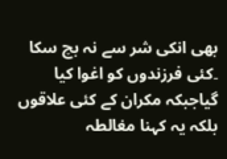بھی انکی شر سے نہ بچ سکا ۔کئی فرزندوں کو اغوا کیا گیاجبکہ مکران کے کئی علاقوں بلکہ یہ کہنا مغالطہ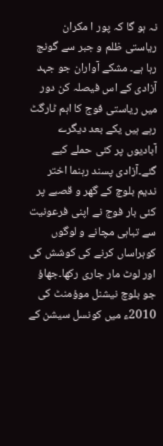نہ ہو گا کہ پور ا مکران ریاستی ظلم و جبر سے گونج رہا ہے۔ مشکے آواران جو جہد آزادی کے اس فیصلہ کن دور میں ریاستی فوج کا اہم ٹارگٹ رہے ہیں یکے بعد دیگرے آبادیوں پر کئی حملے کیے گئے۔آزادی پسند رہنما اختر ندیم بلوچ کے گھر و قصبے پر کئی بار فوج نے اپنی فرعونیت سے تباہی مچانے و لوگوں کوہراساں کرنے کی کوشش کی اور لوٹ مار جاری رکھا۔جھاؤ جو بلوچ نیشنل موؤمنٹ کی 2010ء میں کونسل سیشن کے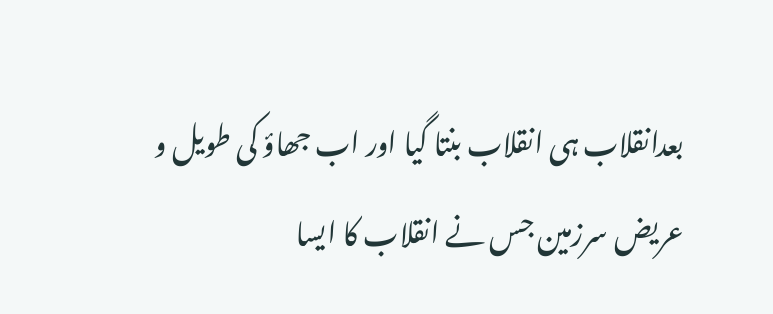بعدانقلاب ہی انقلاب بنتا گیا اور اب جھاؤ کی طویل و عریض سرزمین جس نے انقلاب کا ایسا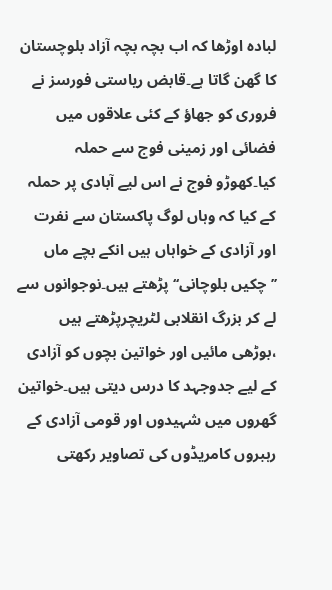لبادہ اوڑھا کہ اب بچہ بچہ آزاد بلوچستان کا گھن گاتا ہے۔قابض ریاستی فورسز نے فروری کو جھاؤ کے کئی علاقوں میں فضائی اور زمینی فوج سے حملہ کیا۔کھوڑو فوج نے اس لیے آبادی پر حملہ کے کیا کہ وہاں لوگ پاکستان سے نفرت اور آزادی کے خواہاں ہیں انکے بچے ماں ’’چکیں بلوچانی‘‘ پڑھتے ہیں۔نوجوانوں سے لے کر بزرگ انقلابی لٹریچرپڑھتے ہیں ،بوڑھی مائیں اور خواتین بچوں کو آزادی کے لیے جدوجہد کا درس دیتی ہیں۔خواتین گھروں میں شہیدوں اور قومی آزادی کے رہبروں کامریڈوں کی تصاویر رکھتی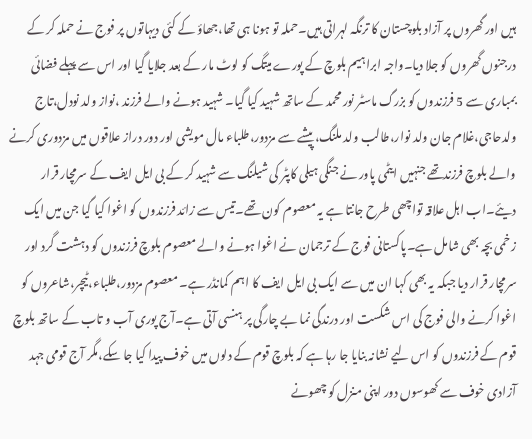ہیں اور گھروں پر آزاد بلوچستان کا ترنگہ لہراتی ہیں۔حملہ تو ہونا ہی تھا،جھاؤ کے کئی دیہاتوں پر فوج نے حملہ کر کے درجنوں گھروں کو جلا دیا۔واجہ ابراہیم بلوچ کے پورے میتگ کو لوٹ مار کے بعد جلایا گیا اور اس سے پہلے فضائی بمباری سے 5 فرزندوں کو بزرگ ماسٹر نور محمد کے ساتھ شہید کیا گیا۔ شہید ہونے والے فرزند ،نواز ولد نودل،تاج ولدحاجی،غلام جان ولد نوار،طالب ولد ملنگ، پیشے سے مزدور،طلباء مال مویشی اور دور دراز علاقوں میں مزدوری کرنے والے بلوچ فرزندتھے جنہیں ایٹمی پاور نے جنگی ہیلی کاپٹر کی شیلنگ سے شہید کر کے بی ایل ایف کے سرمچار قرار دیئے۔اب اہل علاقہ تواچھی طرح جانتا ہے یہ معصوم کون تھے۔تیس سے زائد فرزندوں کو اغوا کیا گیا جن میں ایک زخمی بچہ بھی شامل ہے۔پاکستانی فوج کے ترجمان نے اغوا ہونے والے معصوم بلوچ فرزندوں کو دہشت گرد اور سرمچار قرار دیا جبکہ یہ بھی کہا ان میں سے ایک بی ایل ایف کا اہم کمانڈر ہے۔ معصوم مزدور،طلباء،ٹیچر،شاعروں کو اغوا کرنے والی فوج کی اس شکست اور درندگی نما بے چارگی پر ہنسی آتی ہے۔آج پوری آب و تاب کے ساتھ بلوچ قوم کے فرزندوں کو اس لیے نشانہ بنایا جا رہا ہے کہ بلوچ قوم کے دلوں میں خوف پیدا کیا جا سکے،مگر آج قومی جہد آزادی خوف سے کھوسوں دور اپنی منزل کو چھونے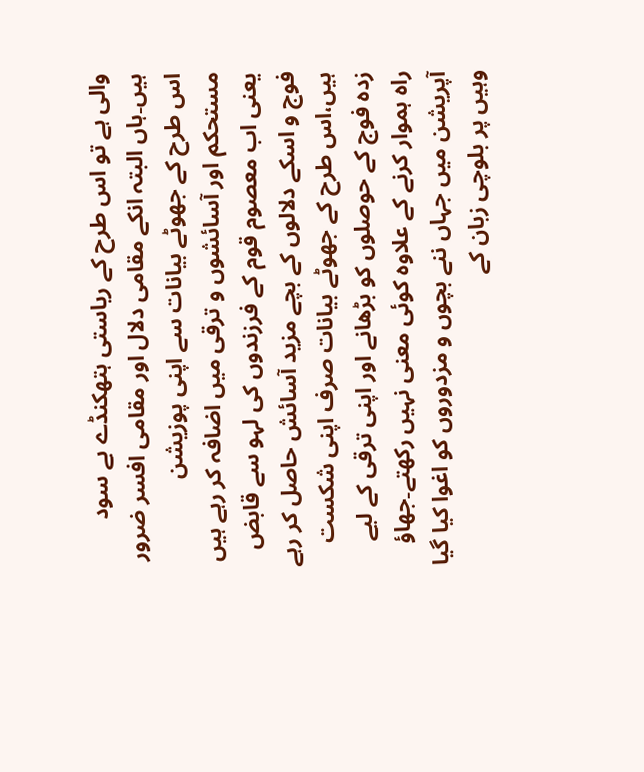والی ہے تو اس طرح کے ریاستی ہتھکنڈے بے سود ہیں۔ہاں البتہ انکے مقامی دلال اور مقامی افسر ضرور اس طرح کے جھوٹے بیانات سے اپنی پوزیشن مستحکم اور آسائشوں و ترقی میں اضافہ کر رہے ہیں یعنی اب معصوم قوم کے فرزندوں کی لہو سے قابض فوج و اسکے دلالوں کے بچے مزید آسائش حاصل کر رہے ہیں،اس طرح کے جھوٹے بیانات صرف اپنی شکست زدہ فوج کے حوصلوں کو بڑھانے اور اپنی ترقی کے لیے راہ ہموار کرنے کے علاوہ کوئی معنی نہیں رکھتے۔جھاؤ آپریشن میں جہاں ننے بچوں و مزدوروں کو اغوا کیا گیا وہیں پر بلوچی زبان کے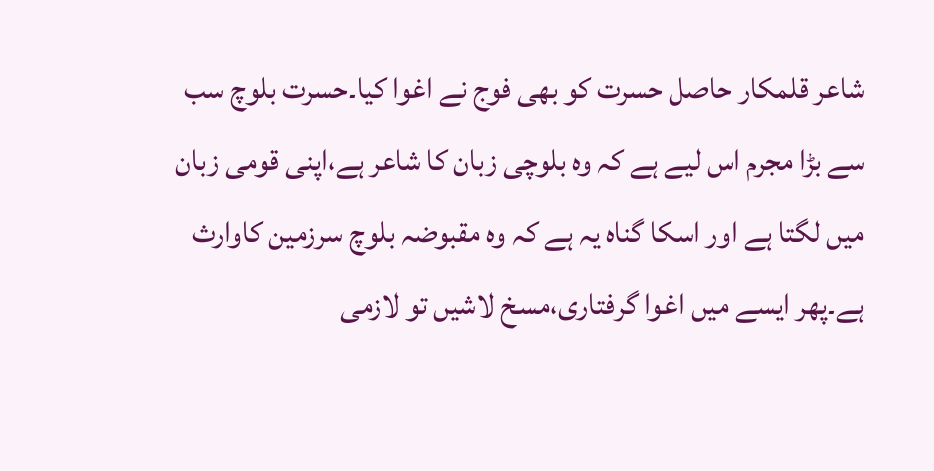شاعر قلمکار حاصل حسرت کو بھی فوج نے اغوا کیا۔حسرت بلوچ سب سے بڑا مجرم اس لیے ہے کہ وہ بلوچی زبان کا شاعر ہے،اپنی قومی زبان میں لگتا ہے اور اسکا گناہ یہ ہے کہ وہ مقبوضہ بلوچ سرزمین کاوارث ہے۔پھر ایسے میں اغوا گرفتاری،مسخ لاشیں تو لازمی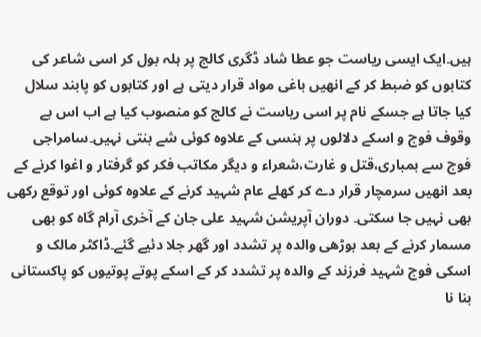ہیں۔ایک ایسی ریاست جو عطا شاد ڈگری کالج پر ہلہ بول کر اسی شاعر کی کتابوں کو ضبط کر کے انھیں باغی مواد قرار دیتی ہے اور کتابوں کو پابند سلال کیا جاتا ہے جسکے نام پر اسی ریاست نے کالج کو منصوب کیا ہے اب اس بے وقوف فوج و اسکے دلالوں پر ہنسی کے علاوہ کوئی شے بنتی نہیں۔سامراجی فوج سے بمباری،قتل و غارت،شعراء و دیگر مکاتب فکر کو گرفتار و اغوا کرنے کے بعد انھیں سرمچار قرار دے کر کھلے عام شہید کرنے کے علاوہ کوئی اور توقع رکھی بھی نہیں جا سکتی۔ دوران آپریشن شہید علی جان کے آخری آرام گاہ کو بھی مسمار کرنے کے بعد بوڑھی والدہ پر تشدد اور گھر جلا دئیے گئے۔ڈاکٹر مالک و اسکی فوج شہید فرزند کے والدہ پر تشدد کر کے اسکے پوتے پوتیوں کو پاکستانی بنا نا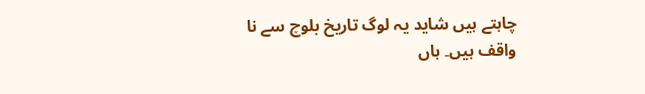چاہتے ہیں شاید یہ لوگ تاریخ بلوچ سے نا واقف ہیں۔ ہاں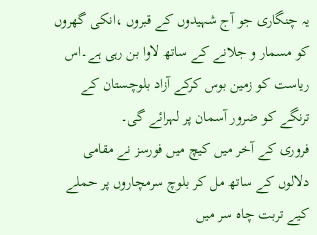یہ چنگاری جو آج شہیدوں کے قبروں ،انکی گھروں کو مسمار و جلانے کے ساتھ لاوا بن رہی ہے۔اس ریاست کو زمین بوس کرکے آزاد بلوچستان کے ترنگے کو ضرور آسمان پر لہرائے گی۔
فروری کے آخر میں کیچ میں فورسز نے مقامی دلالوں کے ساتھ مل کر بلوچ سرمچاروں پر حملے کیے تربت چاہ سر میں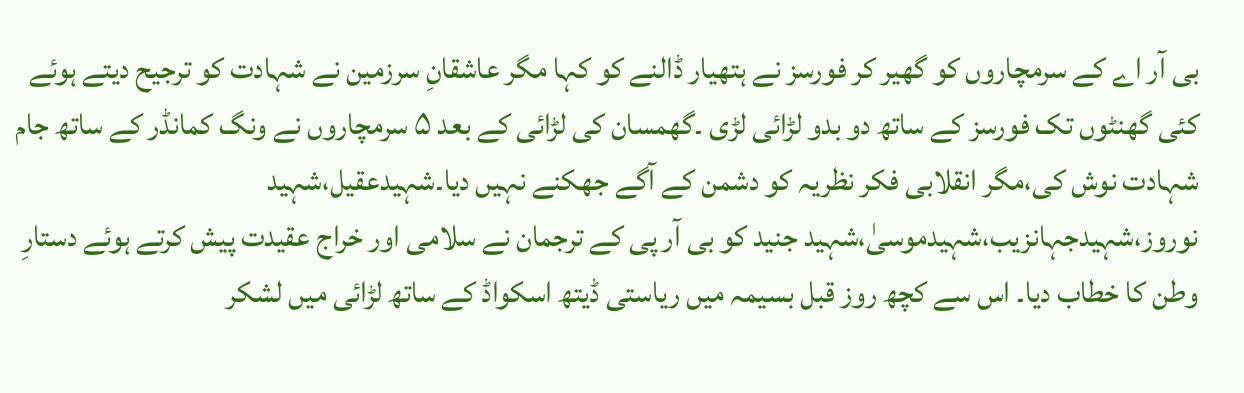بی آر اے کے سرمچاروں کو گھیر کر فورسز نے ہتھیار ڈالنے کو کہا مگر عاشقانِ سرزمین نے شہادت کو ترجیح دیتے ہوئے کئی گھنٹوں تک فورسز کے ساتھ دو بدو لڑائی لڑی ۔گھمسان کی لڑائی کے بعد ۵ سرمچاروں نے ونگ کمانڈر کے ساتھ جام شہادت نوش کی،مگر انقلابی فکر نظریہ کو دشمن کے آگے جھکنے نہیں دیا۔شہیدعقیل،شہید نوروز،شہیدجہانزیب،شہیدموسیٰ،شہید جنید کو بی آر پی کے ترجمان نے سلامی اور خراج عقیدت پیش کرتے ہوئے دستارِ وطن کا خطاب دیا۔ اس سے کچھ روز قبل بسیمہ میں ریاستی ڈیتھ اسکواڈ کے ساتھ لڑائی میں لشکر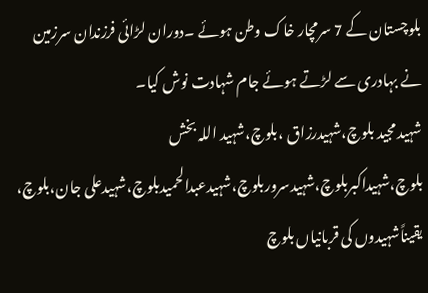بلوچستان کے 7 سرمچار خاک وطن ہوئے ۔دوران لڑائی فرزندان سرزمین نے بہادری سے لڑتے ہوئے جام شہادت نوش کیا۔
شہید مجید بلوچ،شہیدرزاق ،بلوچ،شہید اللہ بخش
بلوچ،شہیداکبربلوچ،شہیدسروربلوچ،شہیدعبدالحمیدبلوچ،شہیدعلی جان،بلوچ، یقیناًشہیدوں کی قربانیاں بلوچ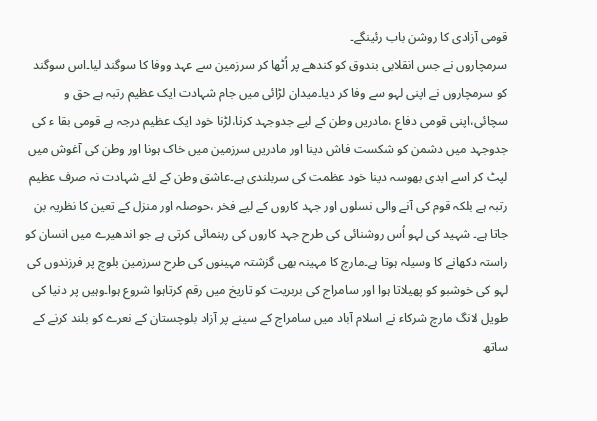قومی آزادی کا روشن باب رئینگے۔
سرمچاروں نے جس انقلابی بندوق کو کندھے پر اُٹھا کر سرزمین سے عہد ووفا کا سوگند لیا۔اس سوگند کو سرمچاروں نے اپنی لہو سے وفا کر دیا۔میدان لڑائی میں جام شہادت ایک عظیم رتبہ ہے حق و سچائی،اپنی قومی دفاع ،مادریں وطن کے لیے جدوجہد کرنا،لڑنا خود ایک عظیم درجہ ہے قومی بقا ء کی جدوجہد میں دشمن کو شکست فاش دینا اور مادریں سرزمین میں خاک ہونا اور وطن کی آغوش میں لپٹ کر اسے ابدی بھوسہ دینا خود عظمت کی سربلندی ہے۔عاشق وطن کے لئے شہادت نہ صرف عظیم رتبہ ہے بلکہ قوم کی آنے والی نسلوں اور جہد کاروں کے لیے فخر ،حوصلہ اور منزل کے تعین کا نظریہ بن جاتا ہے۔ شہید کی لہو اُس روشنائی کی طرح جہد کاروں کی رہنمائی کرتی ہے جو اندھیرے میں انسان کو راستہ دکھانے کا وسیلہ ہوتا ہے۔مارچ کا مہینہ بھی گزشتہ مہینوں کی طرح سرزمین بلوچ پر فرزندوں کی لہو کی خوشبو کو پھیلاتا ہوا اور سامراج کی بربریت کو تاریخ میں رقم کرتاہوا شروع ہوا۔وہیں پر دنیا کی طویل لانگ مارچ شرکاء نے اسلام آباد میں سامراج کے سینے پر آزاد بلوچستان کے نعرے کو بلند کرنے کے ساتھ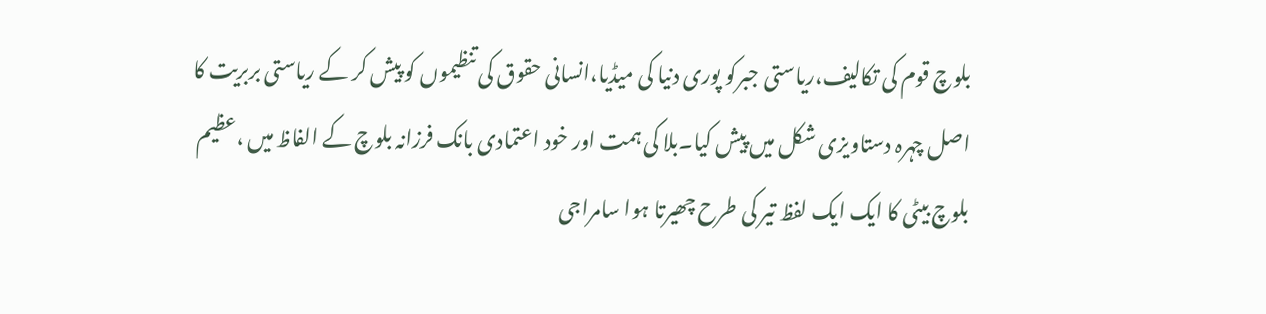بلوچ قوم کی تکالیف،ریاستی جبرکو پوری دنیا کی میڈیا،انسانی حقوق کی تنظیموں کو پیش کر کے ریاستی بربریت کا اصل چہرہ دستاویزی شکل میں پیش کیا۔بلا کی ہمت اور خود اعتمادی بانک فرزانہ بلوچ کے الفاظ میں ،عظیم بلوچ بیٹی کا ایک ایک لفظ تیر کی طرح چھیرتا ہوا سامراجی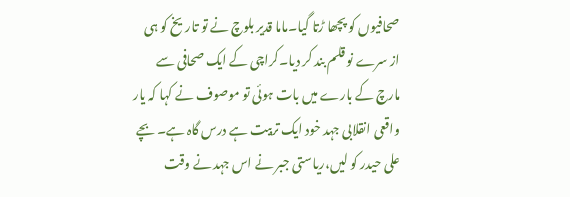صحافیوں کو پچھا ڑتا گیا۔ماما قدیر بلوچ نے تو تاریخ کو ہی از سرے نو قلم بند کر دیا۔کراچی کے ایک صحافی سے مارچ کے بارے میں بات ہوئی تو موصوف نے کہا کہ یار واقعی انقلابی جہد خود ایک تربیت ہے درس گاہ ہے۔ بچے علی حیدر کو لیں،ریاستی جبر نے اس جہد نے وقت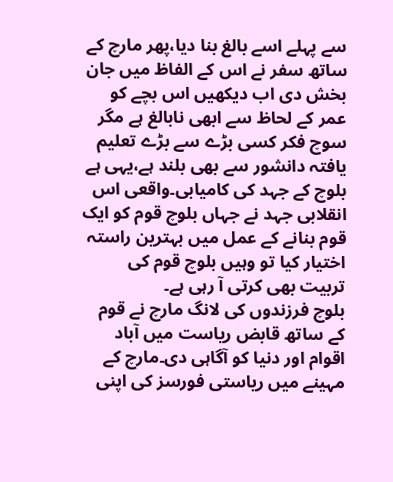سے پہلے اسے بالغ بنا دیا،پھر مارچ کے ساتھ سفر نے اس کے الفاظ میں جان بخش دی اب دیکھیں اس بچے کو عمر کے لحاظ سے ابھی نابالغ ہے مگر سوچ فکر کسی بڑے سے بڑے تعلیم یافتہ دانشور سے بھی بلند ہے،یہی ہے بلوچ کے جہد کی کامیابی۔واقعی اس انقلابی جہد نے جہاں بلوچ قوم کو ایک قوم بنانے کے عمل میں بہترین راستہ اختیار کیا تو وہیں بلوچ قوم کی تربیت بھی کرتی آ رہی ہے۔
بلوچ فرزندوں کی لانگ مارچ نے قوم کے ساتھ قابض ریاست میں آباد اقوام اور دنیا کو آگاہی دی۔مارچ کے مہینے میں ریاستی فورسز کی اپنی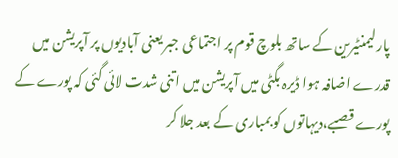پارلیمنٹیرین کے ساتھ بلوچ قوم پر اجتماعی جبر یعنی آبادیوں پر آپریشن میں قدرے اضافہ ہوا ڈیرہ بگٹی میں آپریشن میں اتنی شدت لائی گئی کہ پورے کے پورے قصبے،دیہاتوں کو بمباری کے بعد جلا کر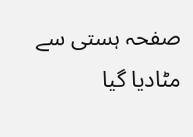صفحہ ہستی سے مٹادیا گیا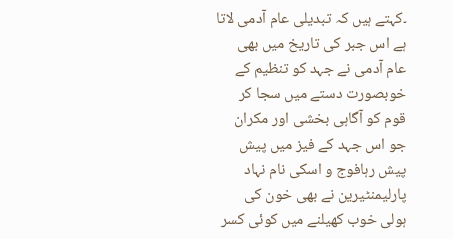۔کہتے ہیں کہ تبدیلی عام آدمی لاتا ہے اس جبر کی تاریخ میں بھی عام آدمی نے جہد کو تنظیم کے خوبصورت دستے میں سجا کر قوم کو آگاہی بخشی اور مکران جو اس جہد کے فیز میں پیش پیش رہافوج و اسکی نام نہاد پارلیمنٹیرین نے بھی خون کی ہولی خوب کھیلنے میں کوئی کسر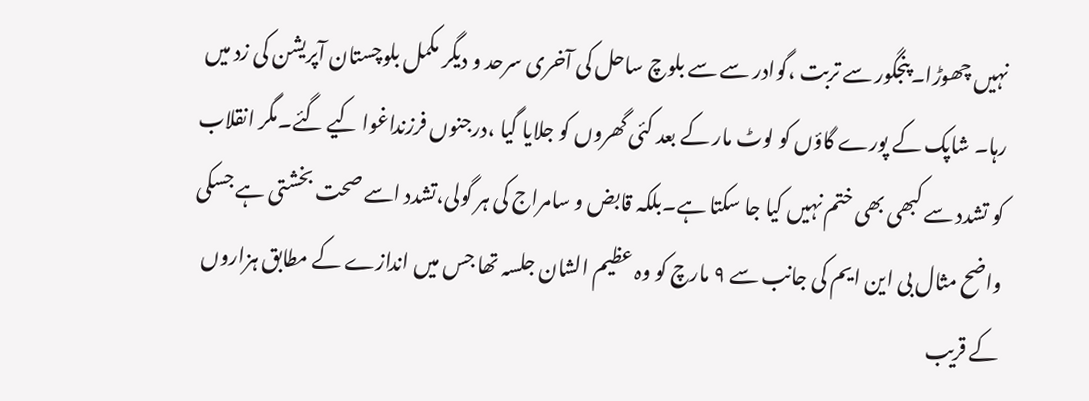نہیں چھوڑا۔پنجگور سے تربت ،گوادر سے سے بلوچ ساحل کی آخری سرحد و دیگر مکمل بلوچستان آپریشن کی زد میں رہا۔ شاپک کے پورے گاؤں کو لوٹ مار کے بعد کئی گھروں کو جلایا گیا ،درجنوں فرزنداغوا کیے گئے۔مگر انقلاب کو تشدد سے کبھی بھی ختم نہیں کیا جا سکتا ہے۔بلکہ قابض و سامراج کی ہر گولی،تشدد اسے صحت بخشتی ہے جسکی واضح مثال بی این ایم کی جانب سے ۹ مارچ کو وہ عظیم الشان جلسہ تھا جس میں اندازے کے مطابق ہزاروں کے قریب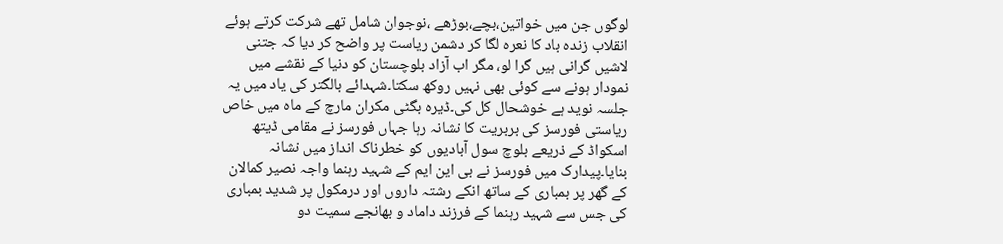لوگوں جن میں خواتین،بچے،بوڑھے ،نوجوان شامل تھے شرکت کرتے ہوئے انقلاب زندہ باد کا نعرہ لگا کر دشمن ریاست پر واضح کر دیا کہ جتنی لاشیں گرانی ہیں گرا لو، مگر اب آزاد بلوچستان کو دنیا کے نقشے میں نمودار ہونے سے کوئی بھی نہیں روکھ سکتا۔شہدائے بالگتر کی یاد میں یہ جلسہ نوید ہے خوشحال کل کی۔ڈیرہ بگٹی مکران مارچ کے ماہ میں خاص ریاستی فورسز کی بربریت کا نشانہ رہا جہاں فورسز نے مقامی ڈیتھ اسکواڈ کے ذریعے بلوچ سول آبادیوں کو خطرناک انداز میں نشانہ بنایا۔پیدارک میں فورسز نے بی این ایم کے شہید رہنما واجہ نصیر کمالان کے گھر پر بمباری کے ساتھ انکے رشتہ داروں اور درمکول پر شدید بمباری کی جس سے شہید رہنما کے فرزند داماد و بھانجے سمیت دو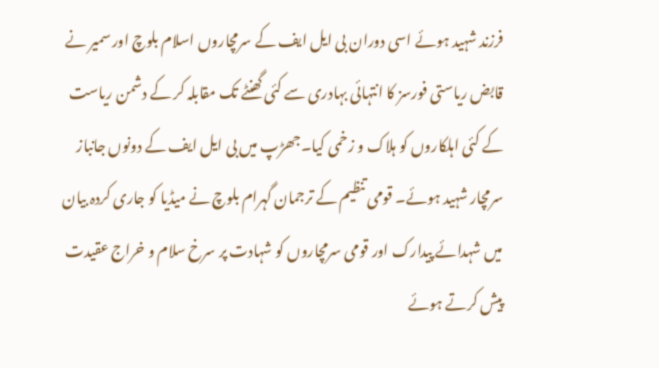فرزند شہید ہوئے اسی دوران بی ایل ایف کے سرمچاروں اسلام بلوچ اور سمیر نے قابض ریاستی فورسز کا انتہائی بہادری سے کئی گھنٹے تک مقابلہ کر کے دشمن ریاست کے کئی اہلکاروں کو ہلاک و زخمی کیا۔جھڑپ میں بی ایل ایف کے دونوں جانباز سرمچار شہید ہوئے۔ قومی تنظیم کے ترجمان گہرام بلوچ نے میڈیا کو جاری کردہ بیان میں شہدائے پیدارک اور قومی سرمچاروں کو شہادت پر سرخ سلام و خراج عقیدت پیش کرتے ہوئے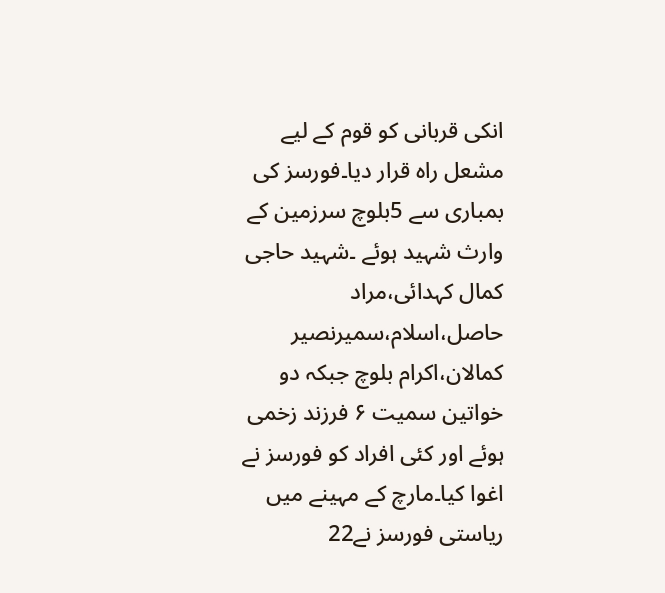انکی قربانی کو قوم کے لیے مشعل راہ قرار دیا۔فورسز کی بمباری سے 5بلوچ سرزمین کے وارث شہید ہوئے ۔شہید حاجی کمال کہدائی،مراد حاصل،اسلام،سمیرنصیر کمالان،اکرام بلوچ جبکہ دو خواتین سمیت ۶ فرزند زخمی ہوئے اور کئی افراد کو فورسز نے اغوا کیا۔مارچ کے مہینے میں ریاستی فورسز نے22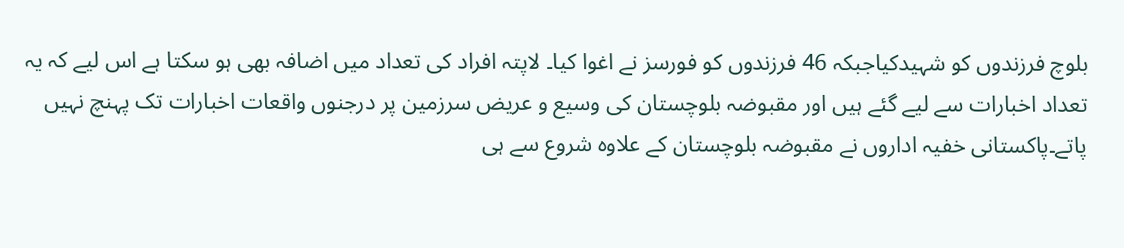بلوچ فرزندوں کو شہیدکیاجبکہ 46 فرزندوں کو فورسز نے اغوا کیا۔ لاپتہ افراد کی تعداد میں اضافہ بھی ہو سکتا ہے اس لیے کہ یہ تعداد اخبارات سے لیے گئے ہیں اور مقبوضہ بلوچستان کی وسیع و عریض سرزمین پر درجنوں واقعات اخبارات تک پہنچ نہیں پاتے۔پاکستانی خفیہ اداروں نے مقبوضہ بلوچستان کے علاوہ شروع سے ہی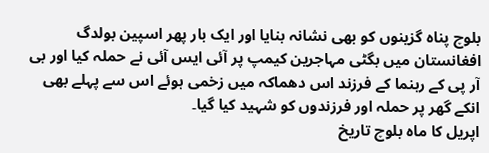بلوچ پناہ گزینوں کو بھی نشانہ بنایا اور ایک بار پھر اسپین بولدگ افغانستان میں بگٹی مہاجرین کیمپ پر آئی ایس آئی نے حملہ کیا اور بی آر پی کے رہنما کے فرزند اس دھماکہ میں زخمی ہوئے اس سے پہلے بھی انکے گھر پر حملہ اور فرزندوں کو شہید کیا گیا۔
اپریل کا ماہ بلوچ تاریخ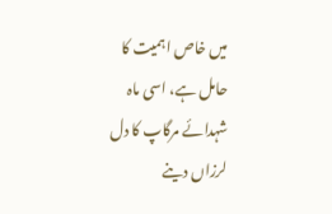میں خاص اہمیت کا حامل ہے، اسی ماہ شہدائے مرگاپ کا دل لرزاں دینے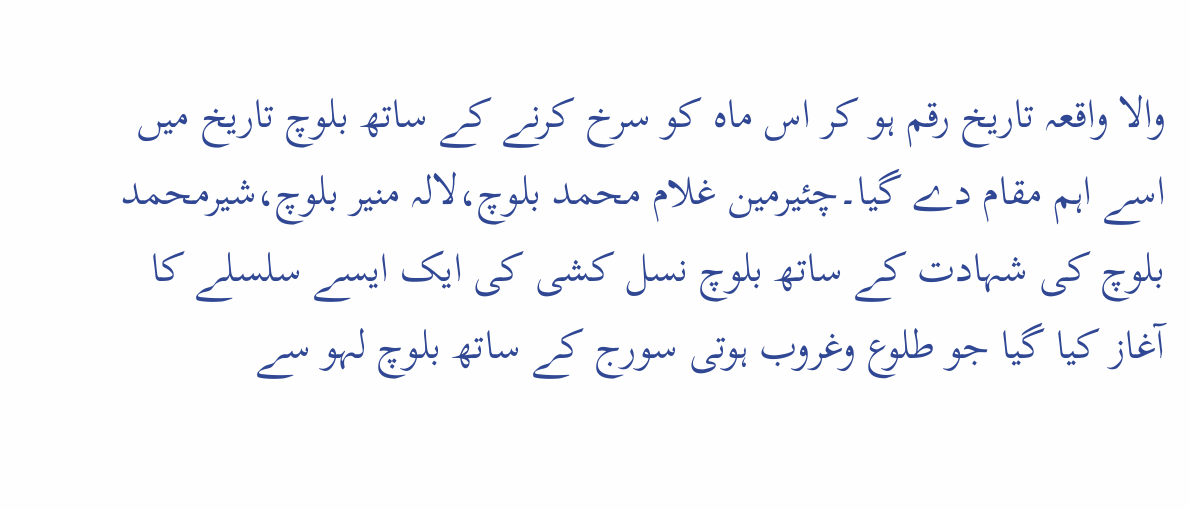والا واقعہ تاریخ رقم ہو کر اس ماہ کو سرخ کرنے کے ساتھ بلوچ تاریخ میں اسے اہم مقام دے گیا۔چئیرمین غلام محمد بلوچ،لالہ منیر بلوچ،شیرمحمد بلوچ کی شہادت کے ساتھ بلوچ نسل کشی کی ایک ایسے سلسلے کا آغاز کیا گیا جو طلوع وغروب ہوتی سورج کے ساتھ بلوچ لہو سے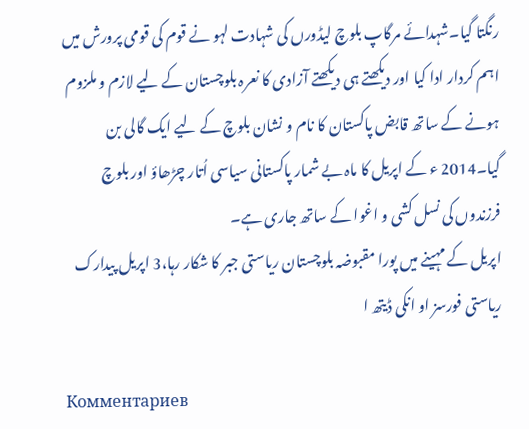رنگتا گیا۔شہدائے مرگاپ بلوچ لیڈورں کی شہادت لہو نے قوم کی قومی پرورش میں اہم کردار ادا کیا اور دیکھتے ہی دیکھتے آزادی کا نعرہ بلوچستان کے لیے لازم و ملزوم ہونے کے ساتھ قابض پاکستان کا نام و نشان بلوچ کے لیے ایک گالی بن گیا۔2014 ء کے اپریل کا ماہ بے شمار پاکستانی سیاسی اُتار چڑھاؤ اور بلوچ فرزندوں کی نسل کشی و اغوا کے ساتھ جاری ہے۔
اپریل کے مہینے میں پورا مقبوضہ بلوچستان ریاستی جبر کا شکار رہا،3 اپریل پیدارک ریاستی فورسز او انکی ڈیتھ ا

Комментариев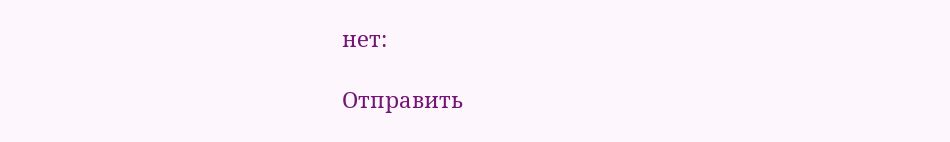нет:

Отправить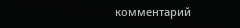комментарий